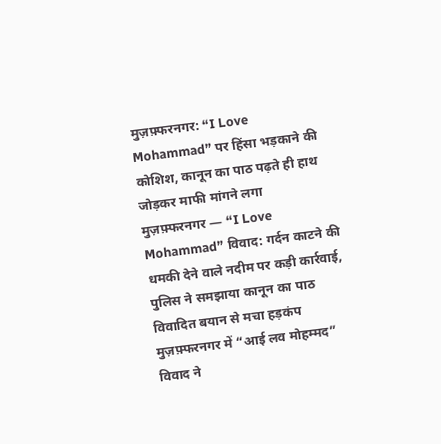मुज़फ़्फरनगर: “I Love Mohammad” पर हिंसा भड़काने की कोशिश, कानून का पाठ पढ़ते ही हाथ जोड़कर माफी मांगने लगा
मुज़फ़्फरनगर — “I Love Mohammad” विवाद: गर्दन काटने की धमकी देने वाले नदीम पर कड़ी कार्रवाई, पुलिस ने समझाया कानून का पाठ
विवादित बयान से मचा हड़कंप
मुज़फ़्फरनगर में “आई लव मोहम्मद” विवाद ने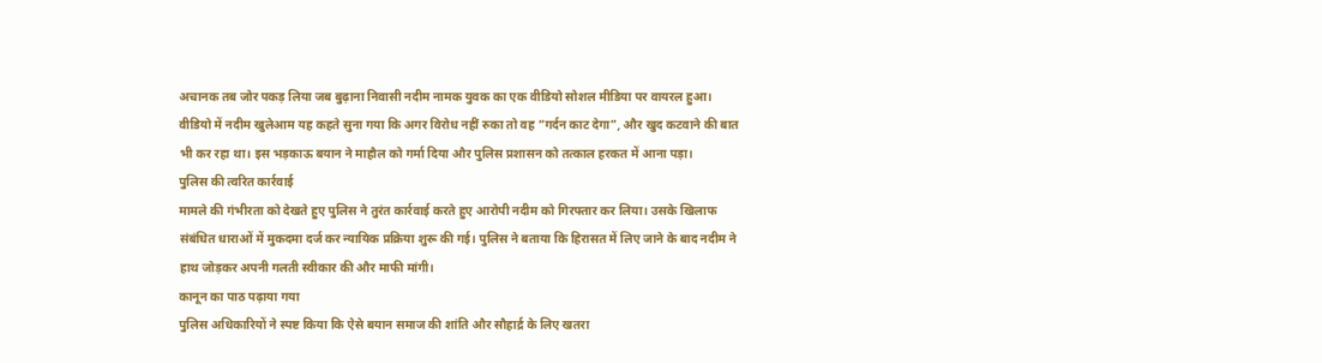अचानक तब जोर पकड़ लिया जब बुढ़ाना निवासी नदीम नामक युवक का एक वीडियो सोशल मीडिया पर वायरल हुआ। वीडियो में नदीम खुलेआम यह कहते सुना गया कि अगर विरोध नहीं रुका तो वह “गर्दन काट देगा”, और खुद कटवाने की बात भी कर रहा था। इस भड़काऊ बयान ने माहौल को गर्मा दिया और पुलिस प्रशासन को तत्काल हरकत में आना पड़ा।
पुलिस की त्वरित कार्रवाई
मामले की गंभीरता को देखते हुए पुलिस ने तुरंत कार्रवाई करते हुए आरोपी नदीम को गिरफ्तार कर लिया। उसके खिलाफ संबंधित धाराओं में मुकदमा दर्ज कर न्यायिक प्रक्रिया शुरू की गई। पुलिस ने बताया कि हिरासत में लिए जाने के बाद नदीम ने हाथ जोड़कर अपनी गलती स्वीकार की और माफी मांगी।
कानून का पाठ पढ़ाया गया
पुलिस अधिकारियों ने स्पष्ट किया कि ऐसे बयान समाज की शांति और सौहार्द्र के लिए खतरा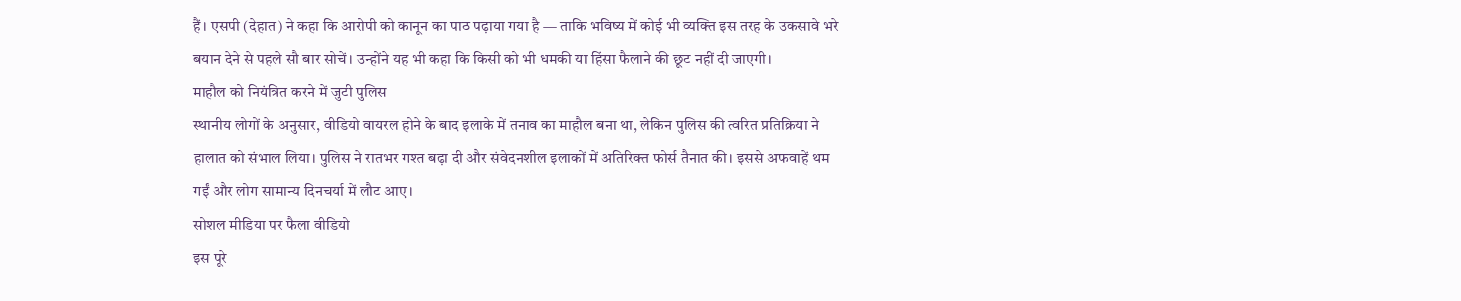हैं। एसपी (देहात) ने कहा कि आरोपी को कानून का पाठ पढ़ाया गया है — ताकि भविष्य में कोई भी व्यक्ति इस तरह के उकसावे भरे बयान देने से पहले सौ बार सोचें। उन्होंने यह भी कहा कि किसी को भी धमकी या हिंसा फैलाने की छूट नहीं दी जाएगी।
माहौल को नियंत्रित करने में जुटी पुलिस
स्थानीय लोगों के अनुसार, वीडियो वायरल होने के बाद इलाके में तनाव का माहौल बना था, लेकिन पुलिस की त्वरित प्रतिक्रिया ने हालात को संभाल लिया। पुलिस ने रातभर गश्त बढ़ा दी और संवेदनशील इलाकों में अतिरिक्त फोर्स तैनात की। इससे अफवाहें थम गईं और लोग सामान्य दिनचर्या में लौट आए।
सोशल मीडिया पर फैला वीडियो
इस पूरे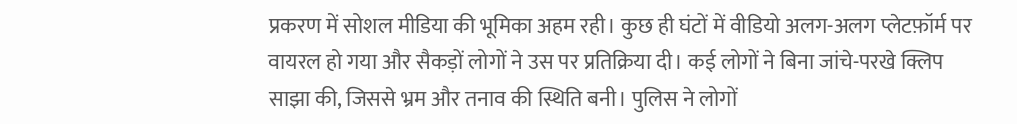प्रकरण में सोशल मीडिया की भूमिका अहम रही। कुछ ही घंटों में वीडियो अलग-अलग प्लेटफ़ॉर्म पर वायरल हो गया और सैकड़ों लोगों ने उस पर प्रतिक्रिया दी। कई लोगों ने बिना जांचे-परखे क्लिप साझा की, जिससे भ्रम और तनाव की स्थिति बनी। पुलिस ने लोगों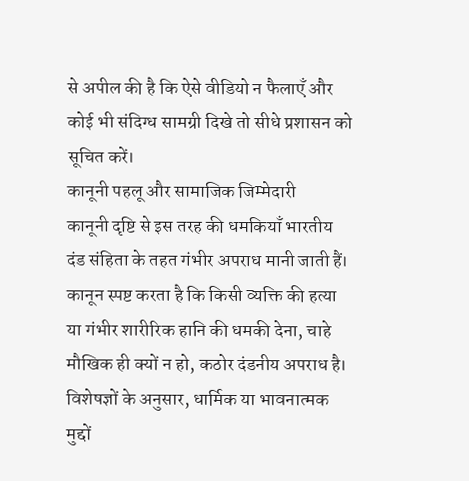से अपील की है कि ऐसे वीडियो न फैलाएँ और कोई भी संदिग्ध सामग्री दिखे तो सीधे प्रशासन को सूचित करें।
कानूनी पहलू और सामाजिक जिम्मेदारी
कानूनी दृष्टि से इस तरह की धमकियाँ भारतीय दंड संहिता के तहत गंभीर अपराध मानी जाती हैं। कानून स्पष्ट करता है कि किसी व्यक्ति की हत्या या गंभीर शारीरिक हानि की धमकी देना, चाहे मौखिक ही क्यों न हो, कठोर दंडनीय अपराध है। विशेषज्ञों के अनुसार, धार्मिक या भावनात्मक मुद्दों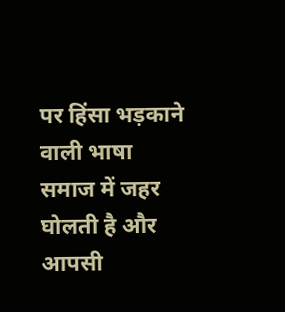पर हिंसा भड़काने वाली भाषा समाज में जहर घोलती है और आपसी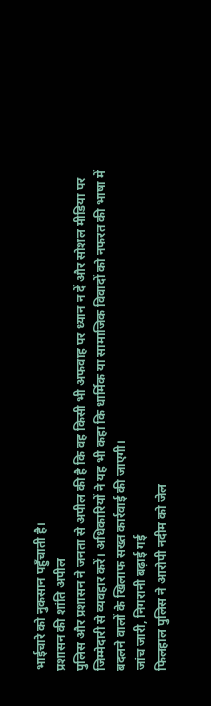भाईचारे को नुकसान पहुँचाती है।
प्रशासन की शांति अपील
पुलिस और प्रशासन ने जनता से अपील की है कि वह किसी भी अफवाह पर ध्यान न दें और सोशल मीडिया पर जिम्मेदारी से व्यवहार करें। अधिकारियों ने यह भी कहा कि धार्मिक या सामाजिक विवादों को नफरत की भाषा में बदलने वालों के खिलाफ सख्त कार्रवाई की जाएगी।
जांच जारी, निगरानी बढ़ाई गई
फिलहाल पुलिस ने आरोपी नदीम को जेल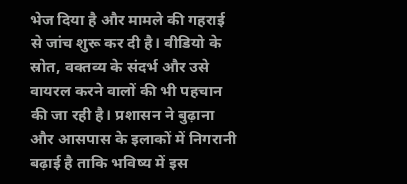भेज दिया है और मामले की गहराई से जांच शुरू कर दी है। वीडियो के स्रोत, वक्तव्य के संदर्भ और उसे वायरल करने वालों की भी पहचान की जा रही है। प्रशासन ने बुढ़ाना और आसपास के इलाकों में निगरानी बढ़ाई है ताकि भविष्य में इस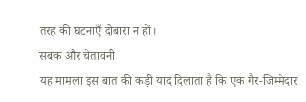तरह की घटनाएँ दोबारा न हों।
सबक और चेतावनी
यह मामला इस बात की कड़ी याद दिलाता है कि एक गैर-जिम्मेदार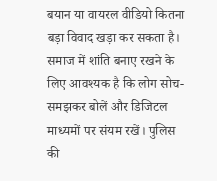बयान या वायरल वीडियो कितना बड़ा विवाद खड़ा कर सकता है। समाज में शांति बनाए रखने के लिए आवश्यक है कि लोग सोच-समझकर बोलें और डिजिटल माध्यमों पर संयम रखें। पुलिस की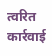त्वरित कार्रवाई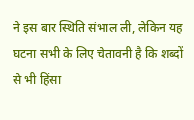ने इस बार स्थिति संभाल ली, लेकिन यह घटना सभी के लिए चेतावनी है कि शब्दों से भी हिंसा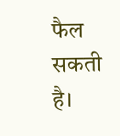फैल सकती है।